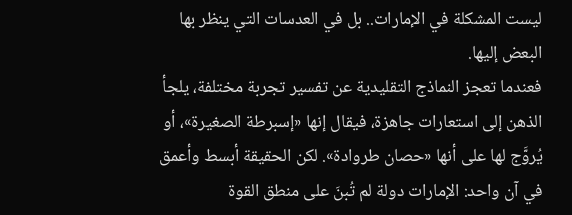ليست المشكلة في الإمارات.. بل في العدسات التي ينظر بها البعض إليها.
فعندما تعجز النماذج التقليدية عن تفسير تجربة مختلفة، يلجأ الذهن إلى استعارات جاهزة، فيقال إنها «إسبرطة الصغيرة»، أو يُروَّج لها على أنها «حصان طروادة». لكن الحقيقة أبسط وأعمق في آن واحد: الإمارات دولة لم تُبنَ على منطق القوة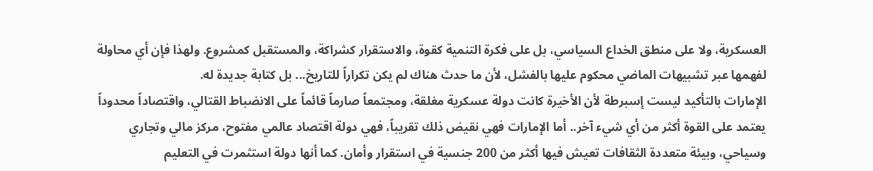العسكرية، ولا على منطق الخداع السياسي، بل على فكرة التنمية كقوة، والاستقرار كشراكة، والمستقبل كمشروع. ولهذا فإن أي محاولة لفهمها عبر تشبيهات الماضي محكوم عليها بالفشل، لأن ما حدث هناك لم يكن تكراراً للتاريخ... بل كتابة جديدة له.
الإمارات بالتأكيد ليست إسبرطة لأن الأخيرة كانت دولة عسكرية مغلقة، ومجتمعاً صارماً قائماً على الانضباط القتالي، واقتصاداً محدوداً يعتمد على القوة أكثر من أي شيء آخر.. أما الإمارات فهي نقيض ذلك تقريباً، فهي دولة اقتصاد عالمي مفتوح، مركز مالي وتجاري وسياحي، وبيئة متعددة الثقافات تعيش فيها أكثر من 200 جنسية في استقرار وأمان. كما أنها دولة استثمرت في التعليم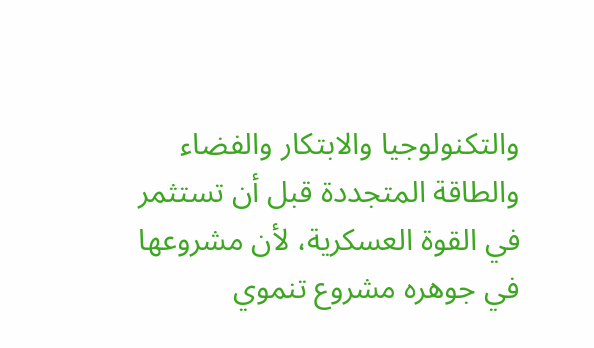والتكنولوجيا والابتكار والفضاء والطاقة المتجددة قبل أن تستثمر في القوة العسكرية، لأن مشروعها في جوهره مشروع تنموي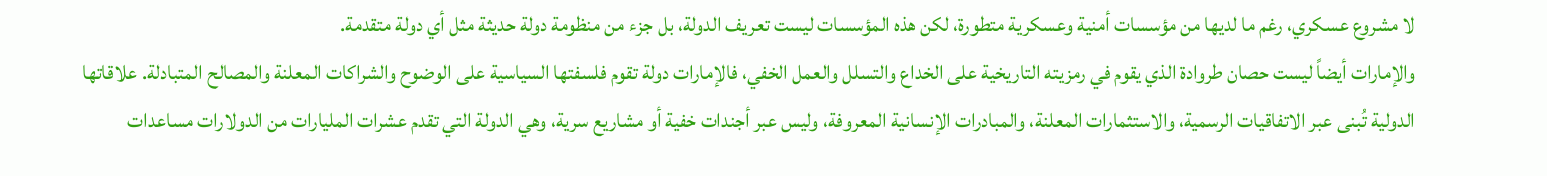لا مشروع عسكري، رغم ما لديها من مؤسسات أمنية وعسكرية متطورة، لكن هذه المؤسسات ليست تعريف الدولة، بل جزء من منظومة دولة حديثة مثل أي دولة متقدمة.
والإمارات أيضاً ليست حصان طروادة الذي يقوم في رمزيته التاريخية على الخداع والتسلل والعمل الخفي، فالإمارات دولة تقوم فلسفتها السياسية على الوضوح والشراكات المعلنة والمصالح المتبادلة. علاقاتها الدولية تُبنى عبر الاتفاقيات الرسمية، والاستثمارات المعلنة، والمبادرات الإنسانية المعروفة، وليس عبر أجندات خفية أو مشاريع سرية، وهي الدولة التي تقدم عشرات المليارات من الدولارات مساعدات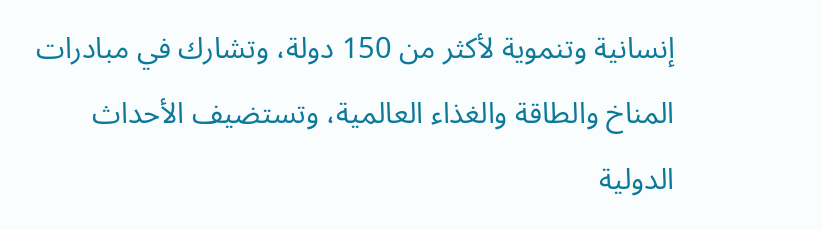إنسانية وتنموية لأكثر من 150 دولة، وتشارك في مبادرات المناخ والطاقة والغذاء العالمية، وتستضيف الأحداث الدولية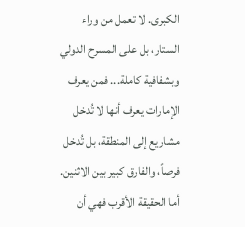الكبرى. لا تعمل من وراء الستار، بل على المسرح الدولي وبشفافية كاملة... فمن يعرف الإمارات يعرف أنها لا تُدخل مشاريع إلى المنطقة، بل تُدخل فرصاً، والفارق كبير بين الاثنين.
أما الحقيقة الأقرب فهي أن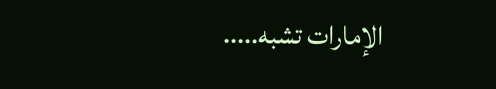الإمارات تشبه.....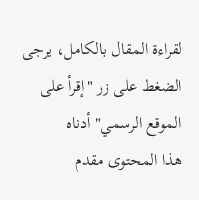لقراءة المقال بالكامل، يرجى الضغط على زر "إقرأ على الموقع الرسمي" أدناه
هذا المحتوى مقدم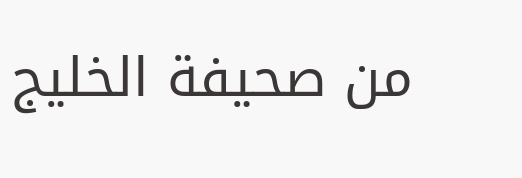من صحيفة الخليج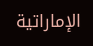الإماراتية